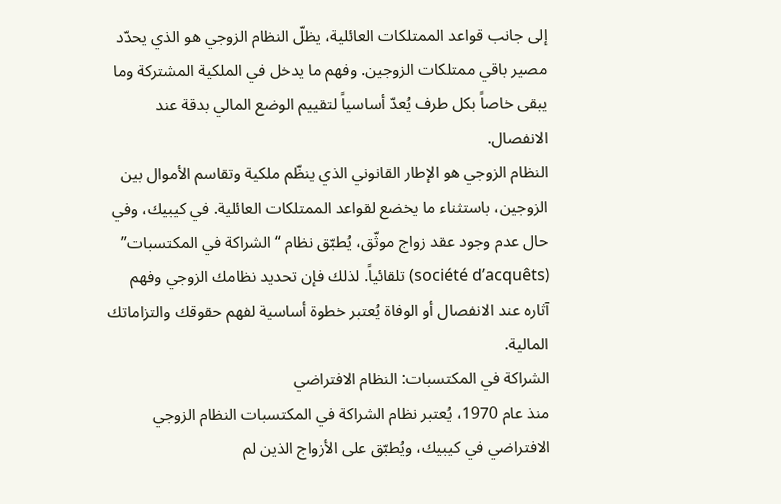إلى جانب قواعد الممتلكات العائلية، يظلّ النظام الزوجي هو الذي يحدّد مصير باقي ممتلكات الزوجين. وفهم ما يدخل في الملكية المشتركة وما يبقى خاصاً بكل طرف يُعدّ أساسياً لتقييم الوضع المالي بدقة عند الانفصال.
النظام الزوجي هو الإطار القانوني الذي ينظّم ملكية وتقاسم الأموال بين الزوجين، باستثناء ما يخضع لقواعد الممتلكات العائلية. في كيبيك، وفي حال عدم وجود عقد زواج موثّق، يُطبّق نظام “الشراكة في المكتسبات” (société d’acquêts) تلقائياً. لذلك فإن تحديد نظامك الزوجي وفهم آثاره عند الانفصال أو الوفاة يُعتبر خطوة أساسية لفهم حقوقك والتزاماتك المالية.
الشراكة في المكتسبات: النظام الافتراضي
منذ عام 1970، يُعتبر نظام الشراكة في المكتسبات النظام الزوجي الافتراضي في كيبيك، ويُطبّق على الأزواج الذين لم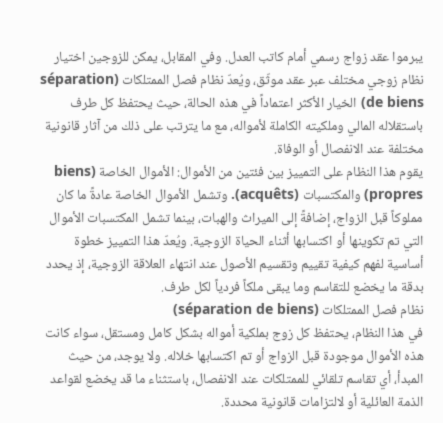يبرموا عقد زواج رسمي أمام كاتب العدل. وفي المقابل، يمكن للزوجين اختيار نظام زوجي مختلف عبر عقد موثّق، ويُعدّ نظام فصل الممتلكات (séparation de biens) الخيار الأكثر اعتماداً في هذه الحالة، حيث يحتفظ كل طرف باستقلاله المالي وملكيته الكاملة لأمواله، مع ما يترتب على ذلك من آثار قانونية مختلفة عند الانفصال أو الوفاة.
يقوم هذا النظام على التمييز بين فئتين من الأموال: الأموال الخاصة (biens propres) والمكتسبات (acquêts). وتشمل الأموال الخاصة عادةً ما كان مملوكاً قبل الزواج، إضافةً إلى الميراث والهبات، بينما تشمل المكتسبات الأموال التي تم تكوينها أو اكتسابها أثناء الحياة الزوجية. ويُعدّ هذا التمييز خطوة أساسية لفهم كيفية تقييم وتقسيم الأصول عند انتهاء العلاقة الزوجية، إذ يحدد بدقة ما يخضع للتقاسم وما يبقى ملكاً فردياً لكل طرف.
نظام فصل الممتلكات (séparation de biens)
في هذا النظام، يحتفظ كل زوج بملكية أمواله بشكل كامل ومستقل، سواء كانت هذه الأموال موجودة قبل الزواج أو تم اكتسابها خلاله. ولا يوجد، من حيث المبدأ، أي تقاسم تلقائي للممتلكات عند الانفصال، باستثناء ما قد يخضع لقواعد الذمة العائلية أو لالتزامات قانونية محددة.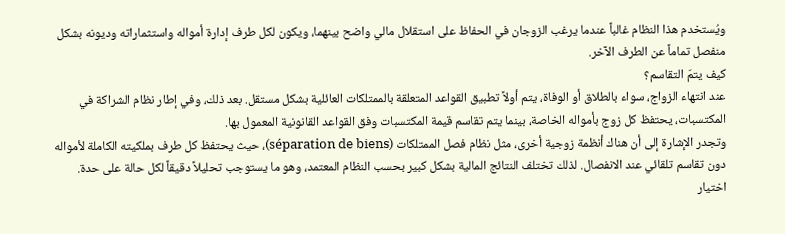ويُستخدم هذا النظام غالباً عندما يرغب الزوجان في الحفاظ على استقلال مالي واضح بينهما، ويكون لكل طرف إدارة أمواله واستثماراته وديونه بشكل منفصل تماماً عن الطرف الآخر.
كيف يتمّ التقاسم؟
عند انتهاء الزواج، سواء بالطلاق أو الوفاة، يتم أولاً تطبيق القواعد المتعلقة بالممتلكات العائلية بشكل مستقل. بعد ذلك، وفي إطار نظام الشراكة في المكتسبات، يحتفظ كل زوج بأمواله الخاصة، بينما يتم تقاسم قيمة المكتسبات وفق القواعد القانونية المعمول بها.
وتجدر الإشارة إلى أن هناك أنظمة زوجية أخرى، مثل نظام فصل الممتلكات (séparation de biens)، حيث يحتفظ كل طرف بملكيته الكاملة لأمواله دون تقاسم تلقائي عند الانفصال. لذلك تختلف النتائج المالية بشكل كبير بحسب النظام المعتمد، وهو ما يستوجب تحليلاً دقيقاً لكل حالة على حدة.
اختيار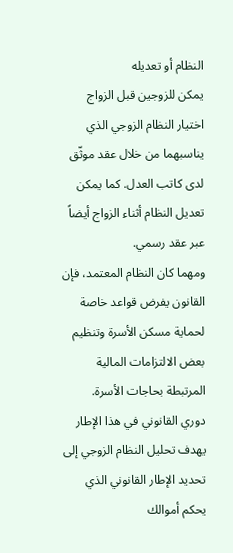النظام أو تعديله
يمكن للزوجين قبل الزواج اختيار النظام الزوجي الذي يناسبهما من خلال عقد موثّق لدى كاتب العدل. كما يمكن تعديل النظام أثناء الزواج أيضاً عبر عقد رسمي.
ومهما كان النظام المعتمد، فإن القانون يفرض قواعد خاصة لحماية مسكن الأسرة وتنظيم بعض الالتزامات المالية المرتبطة بحاجات الأسرة.
دوري القانوني في هذا الإطار
يهدف تحليل النظام الزوجي إلى تحديد الإطار القانوني الذي يحكم أموالك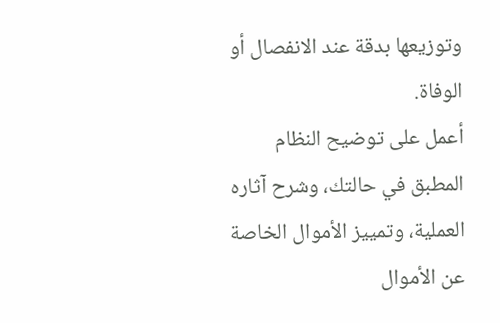وتوزيعها بدقة عند الانفصال أو الوفاة.
أعمل على توضيح النظام المطبق في حالتك، وشرح آثاره العملية، وتمييز الأموال الخاصة عن الأموال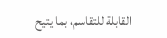القابلة للتقاسم، بما يتيح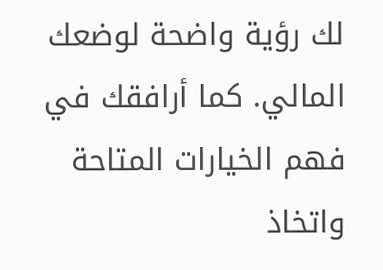لك رؤية واضحة لوضعك المالي. كما أرافقك في فهم الخيارات المتاحة واتخاذ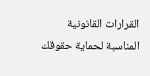القرارات القانونية المناسبة لحماية حقوقك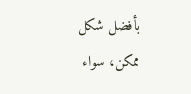بأفضل شكل ممكن، سواء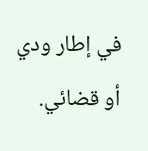في إطار ودي أو قضائي.